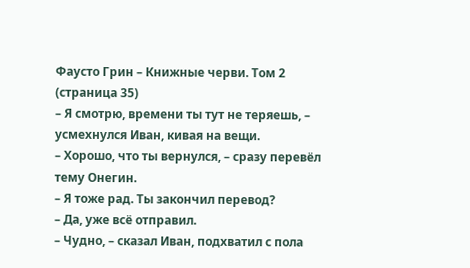Фаусто Грин – Книжные черви. Том 2 (страница 35)
– Я смотрю, времени ты тут не теряешь, – усмехнулся Иван, кивая на вещи.
– Хорошо, что ты вернулся, – сразу перевёл тему Онегин.
– Я тоже рад. Ты закончил перевод?
– Да, уже всё отправил.
– Чудно, – сказал Иван, подхватил с пола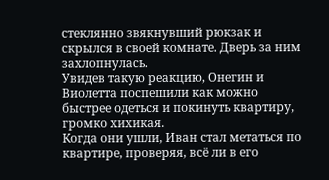стеклянно звякнувший рюкзак и скрылся в своей комнате. Дверь за ним захлопнулась.
Увидев такую реакцию, Онегин и Виолетта поспешили как можно быстрее одеться и покинуть квартиру, громко хихикая.
Когда они ушли, Иван стал метаться по квартире, проверяя, всё ли в его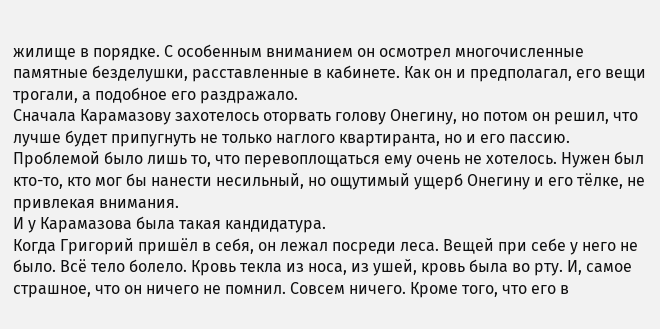жилище в порядке. С особенным вниманием он осмотрел многочисленные памятные безделушки, расставленные в кабинете. Как он и предполагал, его вещи трогали, а подобное его раздражало.
Сначала Карамазову захотелось оторвать голову Онегину, но потом он решил, что лучше будет припугнуть не только наглого квартиранта, но и его пассию. Проблемой было лишь то, что перевоплощаться ему очень не хотелось. Нужен был кто-то, кто мог бы нанести несильный, но ощутимый ущерб Онегину и его тёлке, не привлекая внимания.
И у Карамазова была такая кандидатура.
Когда Григорий пришёл в себя, он лежал посреди леса. Вещей при себе у него не было. Всё тело болело. Кровь текла из носа, из ушей, кровь была во рту. И, самое страшное, что он ничего не помнил. Совсем ничего. Кроме того, что его в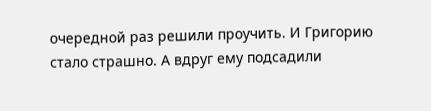очередной раз решили проучить. И Григорию стало страшно. А вдруг ему подсадили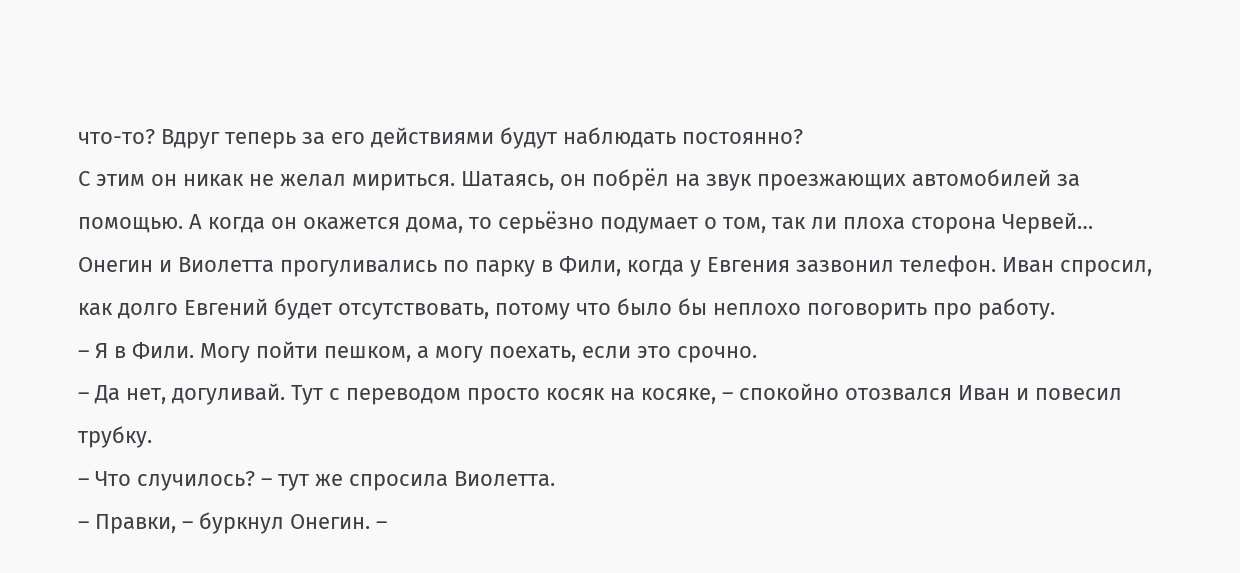что-то? Вдруг теперь за его действиями будут наблюдать постоянно?
С этим он никак не желал мириться. Шатаясь, он побрёл на звук проезжающих автомобилей за помощью. А когда он окажется дома, то серьёзно подумает о том, так ли плоха сторона Червей…
Онегин и Виолетта прогуливались по парку в Фили, когда у Евгения зазвонил телефон. Иван спросил, как долго Евгений будет отсутствовать, потому что было бы неплохо поговорить про работу.
– Я в Фили. Могу пойти пешком, а могу поехать, если это срочно.
– Да нет, догуливай. Тут с переводом просто косяк на косяке, – спокойно отозвался Иван и повесил трубку.
– Что случилось? – тут же спросила Виолетта.
– Правки, – буркнул Онегин. –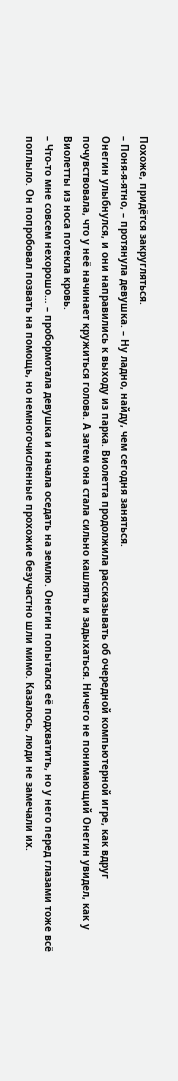Похоже, придётся закругляться.
– Поня-я-ятно, – протянула девушка. – Ну ладно, найду, чем сегодня заняться.
Онегин улыбнулся, и они направились к выходу из парка. Виолетта продолжила рассказывать об очередной компьютерной игре, как вдруг почувствовала, что у неё начинает кружиться голова. А затем она стала сильно кашлять и задыхаться. Ничего не понимающий Онегин увидел, как у Виолетты из носа потекла кровь.
– Что-то мне совсем нехорошо… – пробормотала девушка и начала оседать на землю. Онегин попытался её подхватить, но у него перед глазами тоже всё поплыло. Он попробовал позвать на помощь, но немногочисленные прохожие безучастно шли мимо. Казалось, люди не замечали их.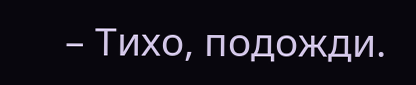– Тихо, подожди.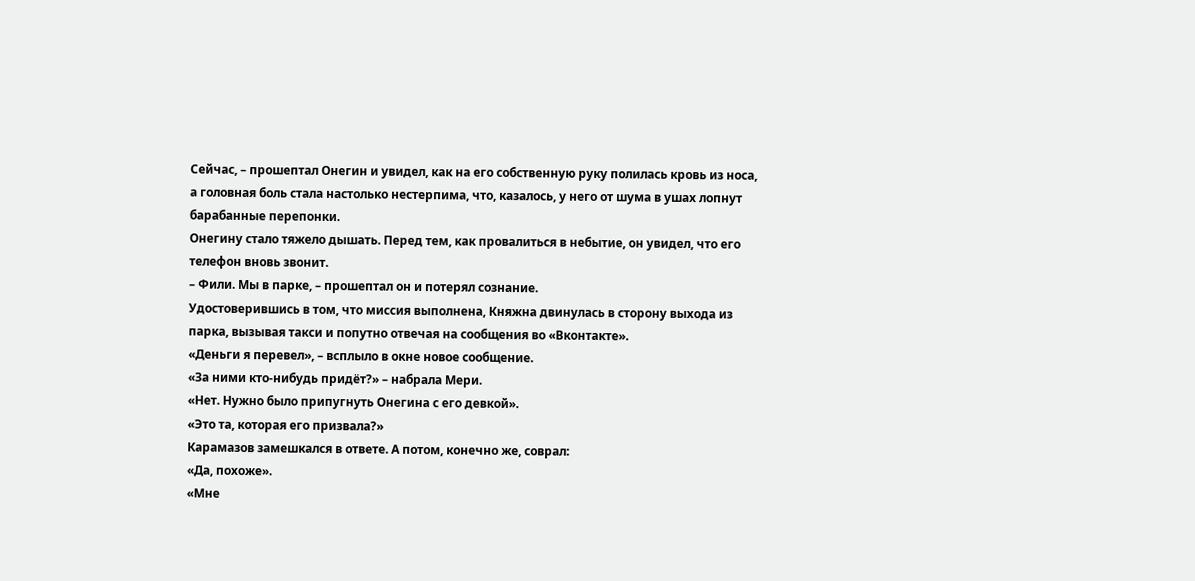Сейчас, – прошептал Онегин и увидел, как на его собственную руку полилась кровь из носа, а головная боль стала настолько нестерпима, что, казалось, у него от шума в ушах лопнут барабанные перепонки.
Онегину стало тяжело дышать. Перед тем, как провалиться в небытие, он увидел, что его телефон вновь звонит.
– Фили. Мы в парке, – прошептал он и потерял сознание.
Удостоверившись в том, что миссия выполнена, Княжна двинулась в сторону выхода из парка, вызывая такси и попутно отвечая на сообщения во «Вконтакте».
«Деньги я перевел», – всплыло в окне новое сообщение.
«За ними кто-нибудь придёт?» – набрала Мери.
«Нет. Нужно было припугнуть Онегина с его девкой».
«Это та, которая его призвала?»
Карамазов замешкался в ответе. А потом, конечно же, соврал:
«Да, похоже».
«Мне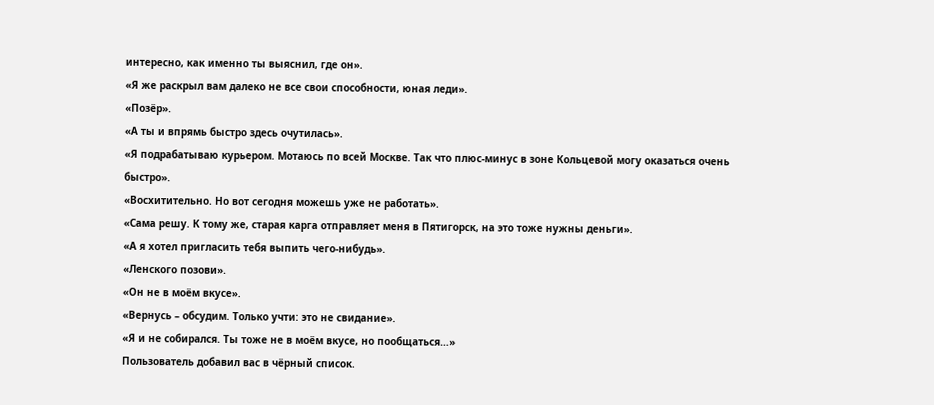интересно, как именно ты выяснил, где он».
«Я же раскрыл вам далеко не все свои способности, юная леди».
«Позёр».
«А ты и впрямь быстро здесь очутилась».
«Я подрабатываю курьером. Мотаюсь по всей Москве. Так что плюс-минус в зоне Кольцевой могу оказаться очень быстро».
«Восхитительно. Но вот сегодня можешь уже не работать».
«Сама решу. К тому же, старая карга отправляет меня в Пятигорск, на это тоже нужны деньги».
«А я хотел пригласить тебя выпить чего-нибудь».
«Ленского позови».
«Он не в моём вкусе».
«Вернусь – обсудим. Только учти: это не свидание».
«Я и не собирался. Ты тоже не в моём вкусе, но пообщаться…»
Пользователь добавил вас в чёрный список.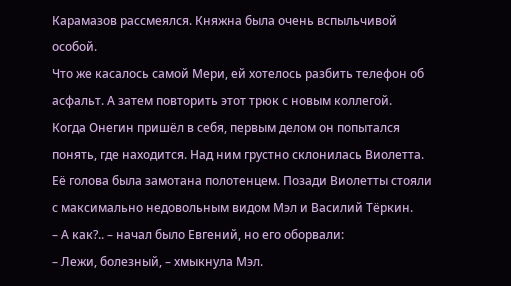Карамазов рассмеялся. Княжна была очень вспыльчивой особой.
Что же касалось самой Мери, ей хотелось разбить телефон об асфальт. А затем повторить этот трюк с новым коллегой.
Когда Онегин пришёл в себя, первым делом он попытался понять, где находится. Над ним грустно склонилась Виолетта. Её голова была замотана полотенцем. Позади Виолетты стояли с максимально недовольным видом Мэл и Василий Тёркин.
– А как?.. – начал было Евгений, но его оборвали:
– Лежи, болезный, – хмыкнула Мэл.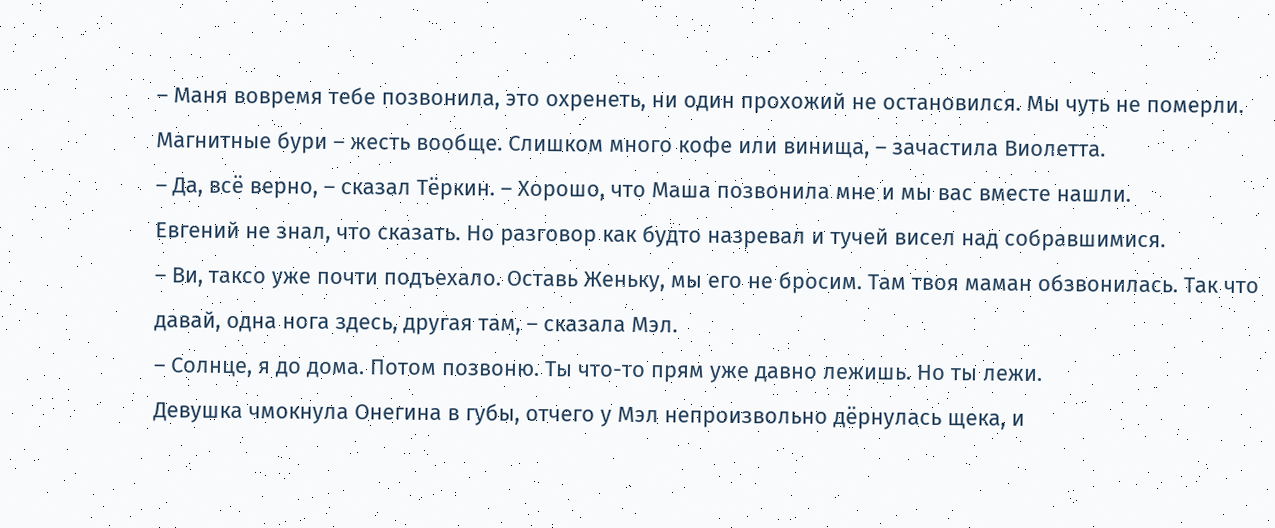– Маня вовремя тебе позвонила, это охренеть, ни один прохожий не остановился. Мы чуть не померли. Магнитные бури – жесть вообще. Слишком много кофе или винища, – зачастила Виолетта.
– Да, всё верно, – сказал Тёркин. – Хорошо, что Маша позвонила мне и мы вас вместе нашли.
Евгений не знал, что сказать. Но разговор как будто назревал и тучей висел над собравшимися.
– Ви, таксо уже почти подъехало. Оставь Женьку, мы его не бросим. Там твоя маман обзвонилась. Так что давай, одна нога здесь, другая там, – сказала Мэл.
– Солнце, я до дома. Потом позвоню. Ты что-то прям уже давно лежишь. Но ты лежи.
Девушка чмокнула Онегина в губы, отчего у Мэл непроизвольно дёрнулась щека, и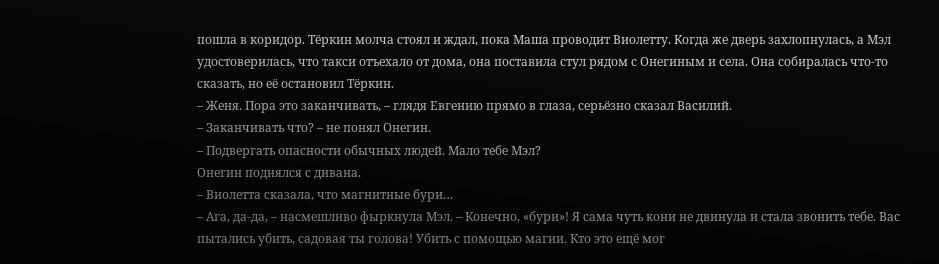пошла в коридор. Тёркин молча стоял и ждал, пока Маша проводит Виолетту. Когда же дверь захлопнулась, а Мэл удостоверилась, что такси отъехало от дома, она поставила стул рядом с Онегиным и села. Она собиралась что-то сказать, но её остановил Тёркин.
– Женя. Пора это заканчивать, – глядя Евгению прямо в глаза, серьёзно сказал Василий.
– Заканчивать что? – не понял Онегин.
– Подвергать опасности обычных людей. Мало тебе Мэл?
Онегин поднялся с дивана.
– Виолетта сказала, что магнитные бури…
– Ага, да-да, – насмешливо фыркнула Мэл. – Конечно, «бури»! Я сама чуть кони не двинула и стала звонить тебе. Вас пытались убить, садовая ты голова! Убить с помощью магии. Кто это ещё мог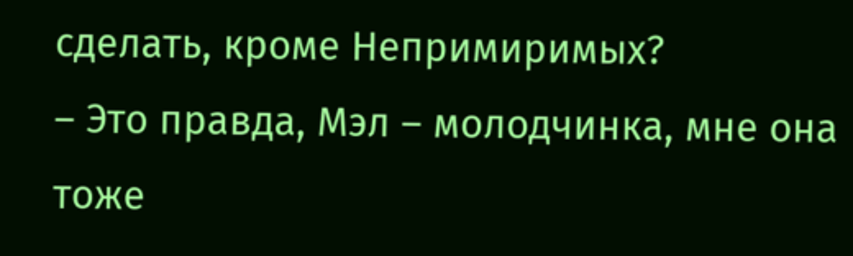сделать, кроме Непримиримых?
– Это правда, Мэл – молодчинка, мне она тоже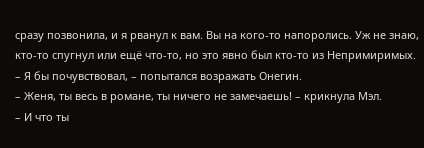сразу позвонила, и я рванул к вам. Вы на кого-то напоролись. Уж не знаю, кто-то спугнул или ещё что-то, но это явно был кто-то из Непримиримых.
– Я бы почувствовал, – попытался возражать Онегин.
– Женя, ты весь в романе, ты ничего не замечаешь! – крикнула Мэл.
– И что ты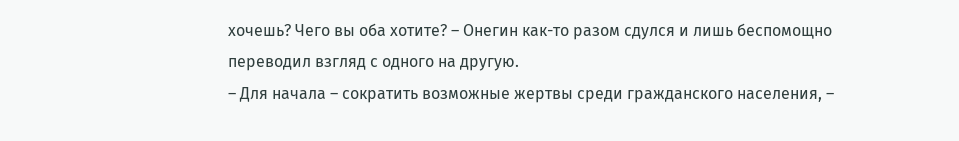хочешь? Чего вы оба хотите? – Онегин как-то разом сдулся и лишь беспомощно переводил взгляд с одного на другую.
– Для начала – сократить возможные жертвы среди гражданского населения, –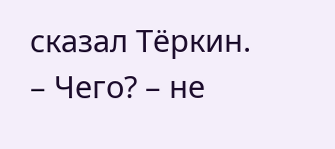сказал Тёркин.
– Чего? – не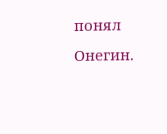понял Онегин.